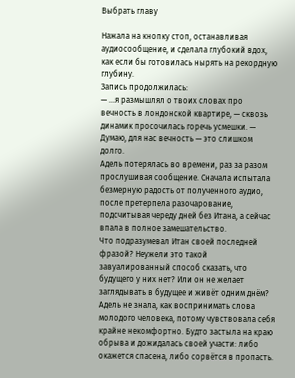Выбрать главу

Нажала на кнопку стоп, останавливая аудиосообщение, и сделала глубокий вдох, как если бы готовилась нырять на рекордную глубину.
Запись продолжилась:
— …я размышлял о твоих словах про вечность в лондонской квартире, — сквозь динамик просочилась горечь усмешки. — Думаю, для нас вечность — это слишком долго.
Адель потерялась во времени, раз за разом прослушивая сообщение. Сначала испытала безмерную радость от полученного аудио, после претерпела разочарование, подсчитывая череду дней без Итана, а сейчас впала в полное замешательство.
Что подразумевал Итан своей последней фразой? Неужели это такой завуалированный способ сказать, что будущего у них нет? Или он не желает заглядывать в будущее и живёт одним днём?
Адель не знала, как воспринимать слова молодого человека, потому чувствовала себя крайне некомфортно. Будто застыла на краю обрыва и дожидалась своей участи: либо окажется спасена, либо сорвётся в пропасть.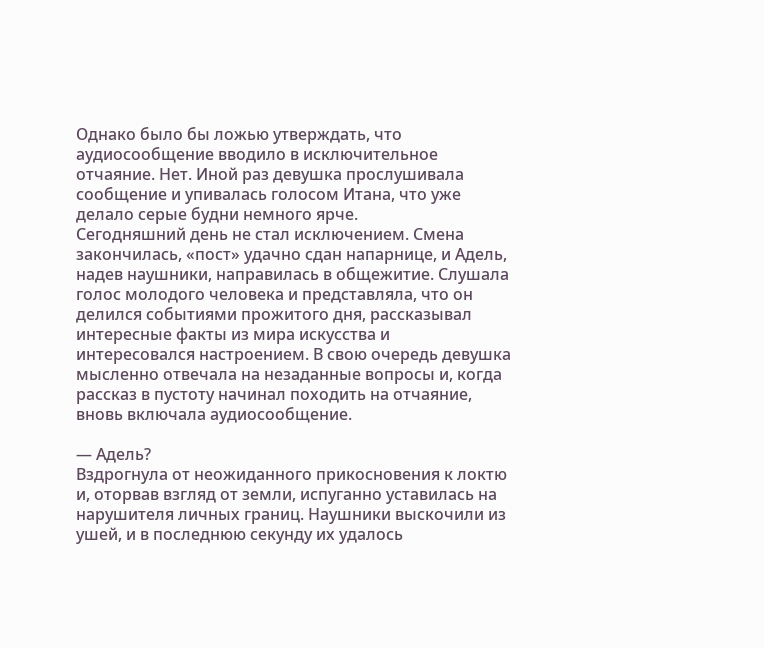Однако было бы ложью утверждать, что аудиосообщение вводило в исключительное отчаяние. Нет. Иной раз девушка прослушивала сообщение и упивалась голосом Итана, что уже делало серые будни немного ярче.
Сегодняшний день не стал исключением. Смена закончилась, «пост» удачно сдан напарнице, и Адель, надев наушники, направилась в общежитие. Слушала голос молодого человека и представляла, что он делился событиями прожитого дня, рассказывал интересные факты из мира искусства и интересовался настроением. В свою очередь девушка мысленно отвечала на незаданные вопросы и, когда рассказ в пустоту начинал походить на отчаяние, вновь включала аудиосообщение.

— Адель?
Вздрогнула от неожиданного прикосновения к локтю и, оторвав взгляд от земли, испуганно уставилась на нарушителя личных границ. Наушники выскочили из ушей, и в последнюю секунду их удалось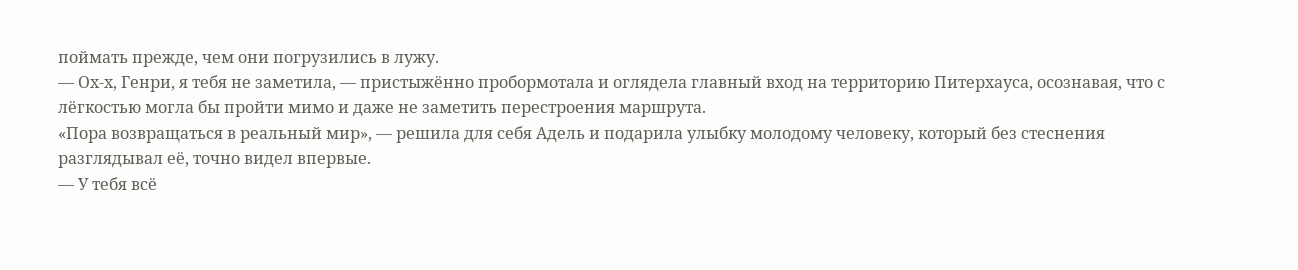поймать прежде, чем они погрузились в лужу.
— Ох-х, Генри, я тебя не заметила, — пристыжённо пробормотала и оглядела главный вход на территорию Питерхауса, осознавая, что с лёгкостью могла бы пройти мимо и даже не заметить перестроения маршрута.
«Пора возвращаться в реальный мир», — решила для себя Адель и подарила улыбку молодому человеку, который без стеснения разглядывал её, точно видел впервые.
— У тебя всё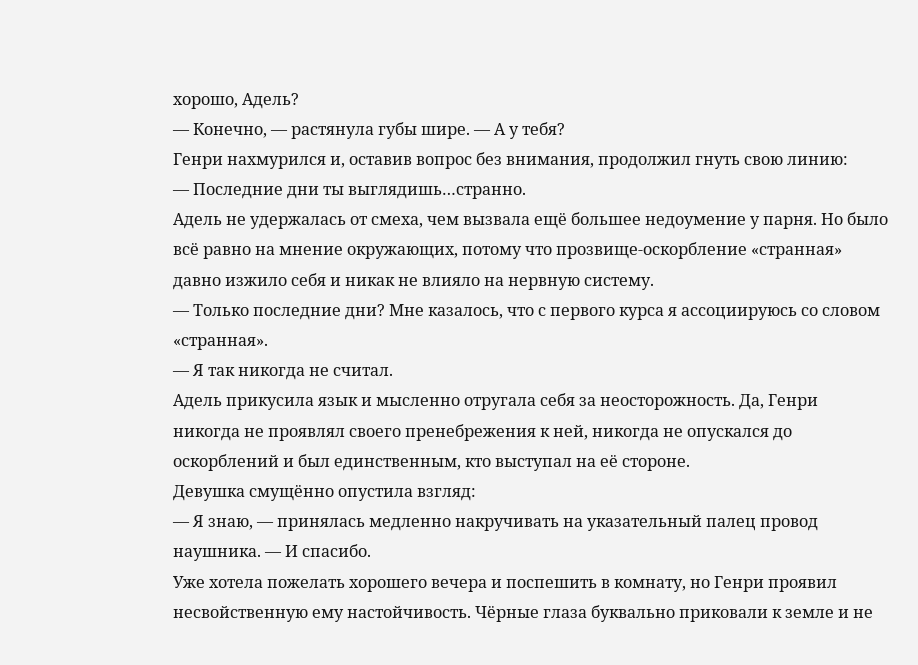хорошо, Адель?
— Конечно, — растянула губы шире. — А у тебя?
Генри нахмурился и, оставив вопрос без внимания, продолжил гнуть свою линию:
— Последние дни ты выглядишь…странно.
Адель не удержалась от смеха, чем вызвала ещё большее недоумение у парня. Но было всё равно на мнение окружающих, потому что прозвище-оскорбление «странная» давно изжило себя и никак не влияло на нервную систему.
— Только последние дни? Мне казалось, что с первого курса я ассоциируюсь со словом «странная».
— Я так никогда не считал.
Адель прикусила язык и мысленно отругала себя за неосторожность. Да, Генри никогда не проявлял своего пренебрежения к ней, никогда не опускался до оскорблений и был единственным, кто выступал на её стороне.
Девушка смущённо опустила взгляд:
— Я знаю, — принялась медленно накручивать на указательный палец провод наушника. — И спасибо.
Уже хотела пожелать хорошего вечера и поспешить в комнату, но Генри проявил несвойственную ему настойчивость. Чёрные глаза буквально приковали к земле и не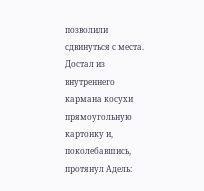позволили сдвинуться с места. Достал из внутреннего кармана косухи прямоугольную картонку и, поколебавшись, протянул Адель: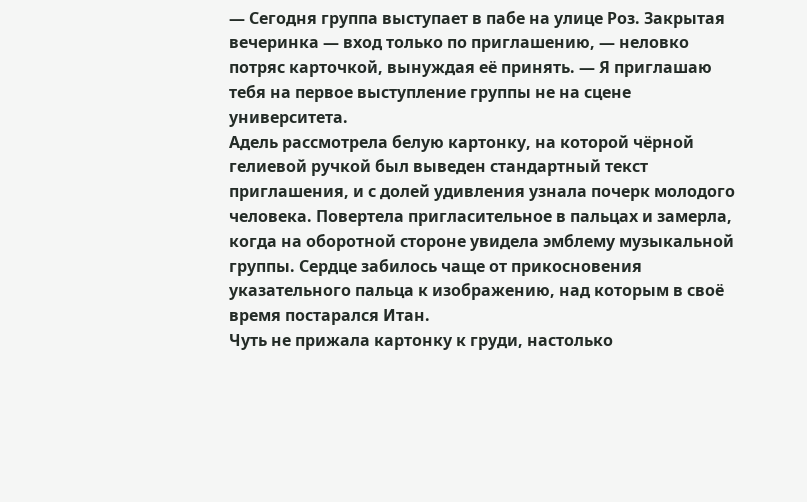— Сегодня группа выступает в пабе на улице Роз. Закрытая вечеринка — вход только по приглашению, — неловко потряс карточкой, вынуждая её принять. — Я приглашаю тебя на первое выступление группы не на сцене университета.
Адель рассмотрела белую картонку, на которой чёрной гелиевой ручкой был выведен стандартный текст приглашения, и с долей удивления узнала почерк молодого человека. Повертела пригласительное в пальцах и замерла, когда на оборотной стороне увидела эмблему музыкальной группы. Сердце забилось чаще от прикосновения указательного пальца к изображению, над которым в своё время постарался Итан.
Чуть не прижала картонку к груди, настолько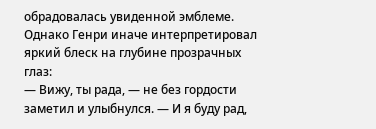обрадовалась увиденной эмблеме. Однако Генри иначе интерпретировал яркий блеск на глубине прозрачных глаз:
— Вижу, ты рада, — не без гордости заметил и улыбнулся. — И я буду рад,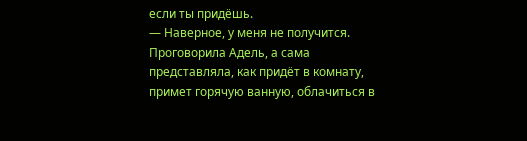если ты придёшь.
— Наверное, у меня не получится.
Проговорила Адель, а сама представляла, как придёт в комнату, примет горячую ванную, облачиться в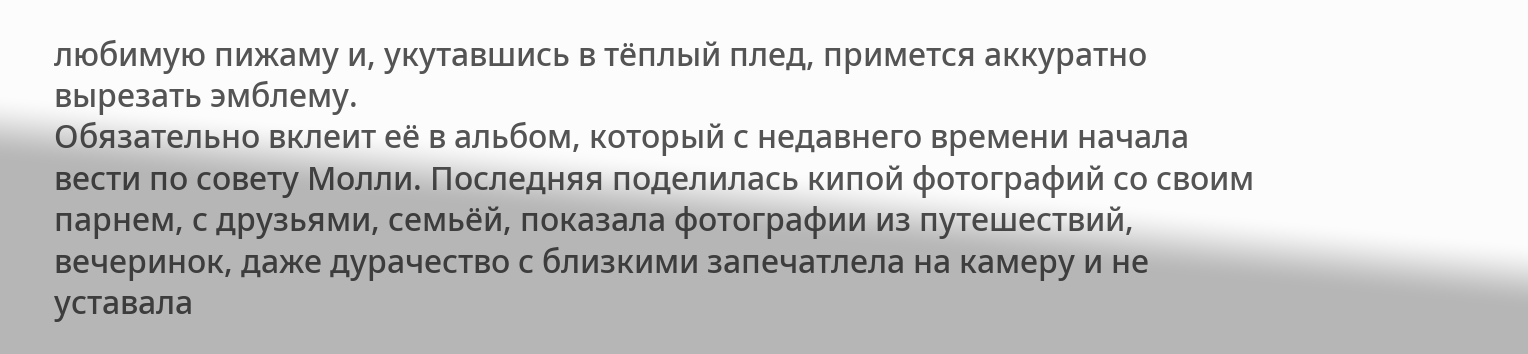любимую пижаму и, укутавшись в тёплый плед, примется аккуратно вырезать эмблему.
Обязательно вклеит её в альбом, который с недавнего времени начала вести по совету Молли. Последняя поделилась кипой фотографий со своим парнем, с друзьями, семьёй, показала фотографии из путешествий, вечеринок, даже дурачество с близкими запечатлела на камеру и не уставала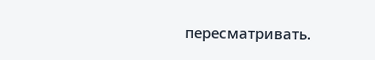пересматривать.